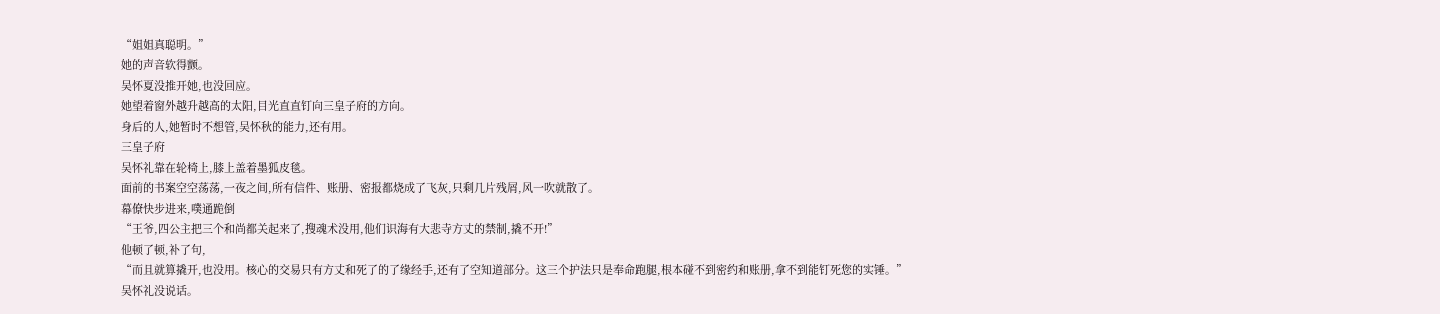“姐姐真聪明。”
她的声音软得颤。
吴怀夏没推开她,也没回应。
她望着窗外越升越高的太阳,目光直直钉向三皇子府的方向。
身后的人,她暂时不想管,吴怀秋的能力,还有用。
三皇子府
吴怀礼靠在轮椅上,膝上盖着墨狐皮毯。
面前的书案空空荡荡,一夜之间,所有信件、账册、密报都烧成了飞灰,只剩几片残屑,风一吹就散了。
幕僚快步进来,噗通跪倒
“王爷,四公主把三个和尚都关起来了,搜魂术没用,他们识海有大悲寺方丈的禁制,撬不开!”
他顿了顿,补了句,
“而且就算撬开,也没用。核心的交易只有方丈和死了的了缘经手,还有了空知道部分。这三个护法只是奉命跑腿,根本碰不到密约和账册,拿不到能钉死您的实锤。”
吴怀礼没说话。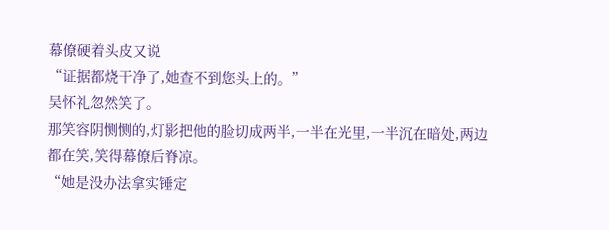幕僚硬着头皮又说
“证据都烧干净了,她查不到您头上的。”
吴怀礼忽然笑了。
那笑容阴恻恻的,灯影把他的脸切成两半,一半在光里,一半沉在暗处,两边都在笑,笑得幕僚后脊凉。
“她是没办法拿实锤定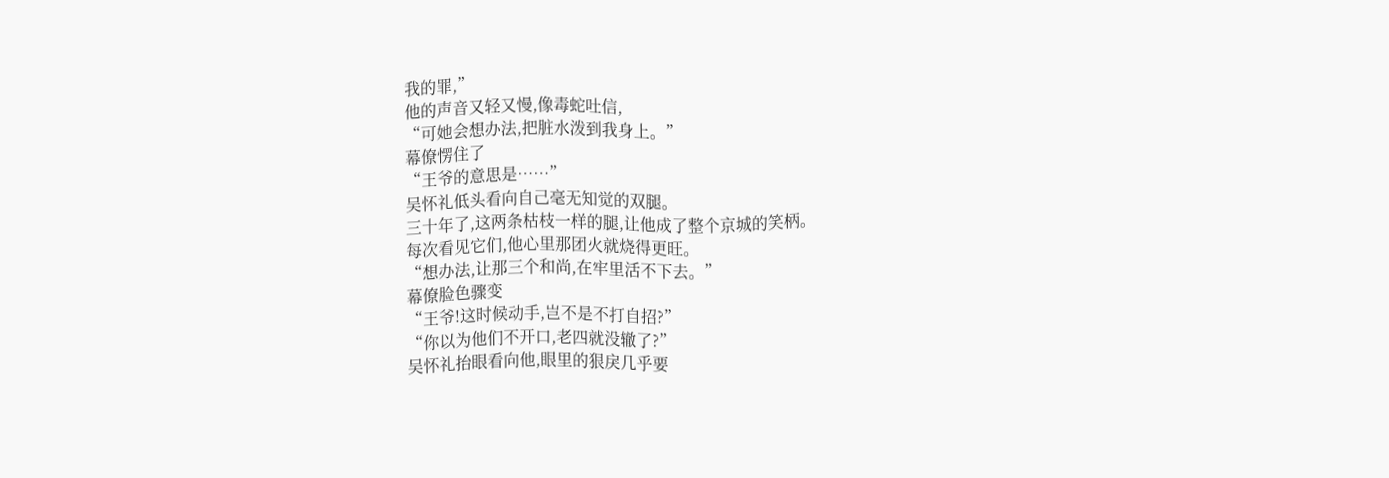我的罪,”
他的声音又轻又慢,像毒蛇吐信,
“可她会想办法,把脏水泼到我身上。”
幕僚愣住了
“王爷的意思是……”
吴怀礼低头看向自己毫无知觉的双腿。
三十年了,这两条枯枝一样的腿,让他成了整个京城的笑柄。
每次看见它们,他心里那团火就烧得更旺。
“想办法,让那三个和尚,在牢里活不下去。”
幕僚脸色骤变
“王爷!这时候动手,岂不是不打自招?”
“你以为他们不开口,老四就没辙了?”
吴怀礼抬眼看向他,眼里的狠戾几乎要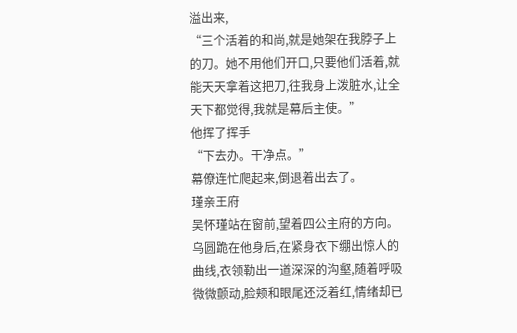溢出来,
“三个活着的和尚,就是她架在我脖子上的刀。她不用他们开口,只要他们活着,就能天天拿着这把刀,往我身上泼脏水,让全天下都觉得,我就是幕后主使。”
他挥了挥手
“下去办。干净点。”
幕僚连忙爬起来,倒退着出去了。
瑾亲王府
吴怀瑾站在窗前,望着四公主府的方向。
乌圆跪在他身后,在紧身衣下绷出惊人的曲线,衣领勒出一道深深的沟壑,随着呼吸微微颤动,脸颊和眼尾还泛着红,情绪却已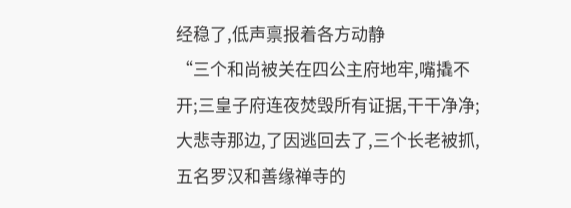经稳了,低声禀报着各方动静
“三个和尚被关在四公主府地牢,嘴撬不开;三皇子府连夜焚毁所有证据,干干净净;大悲寺那边,了因逃回去了,三个长老被抓,五名罗汉和善缘禅寺的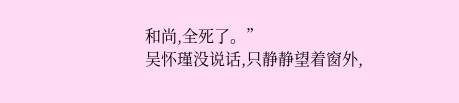和尚,全死了。”
吴怀瑾没说话,只静静望着窗外,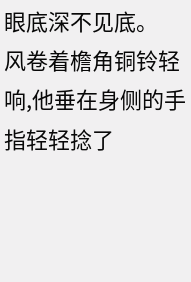眼底深不见底。
风卷着檐角铜铃轻响,他垂在身侧的手指轻轻捻了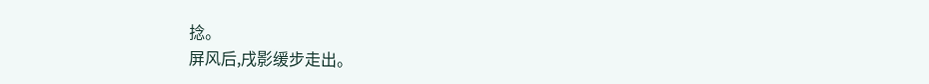捻。
屏风后,戌影缓步走出。